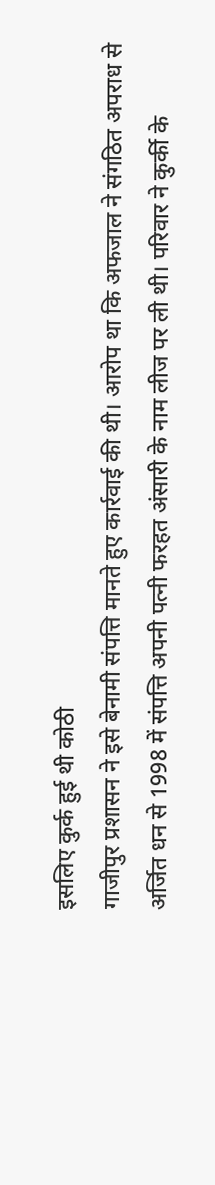इसलिए कुर्क हुई थी कोठी
गाजीपुर प्रशासन ने इसे बेनामी संपत्ति मानते हुए कार्रवाई की थी। आरोप था कि अफजाल ने संगठित अपराध से अर्जित धन से 1998 में संपत्ति अपनी पत्नी फरहत अंसारी के नाम लीज पर ली थी। परिवार ने कुर्की के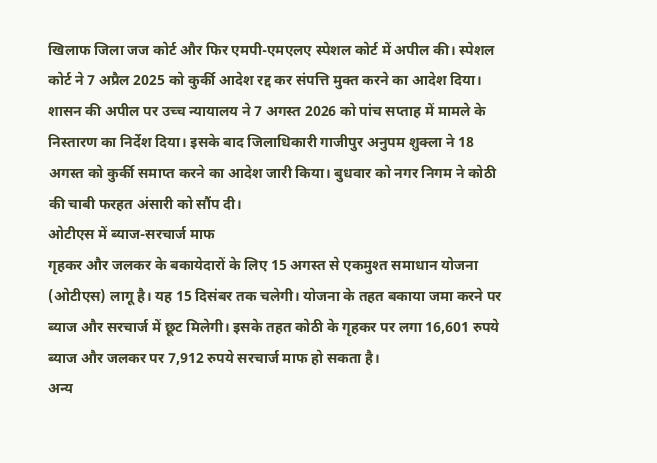खिलाफ जिला जज कोर्ट और फिर एमपी-एमएलए स्पेशल कोर्ट में अपील की। स्पेशल कोर्ट ने 7 अप्रैल 2025 को कुर्की आदेश रद्द कर संपत्ति मुक्त करने का आदेश दिया।
शासन की अपील पर उच्च न्यायालय ने 7 अगस्त 2026 को पांच सप्ताह में मामले के निस्तारण का निर्देश दिया। इसके बाद जिलाधिकारी गाजीपुर अनुपम शुक्ला ने 18 अगस्त को कुर्की समाप्त करने का आदेश जारी किया। बुधवार को नगर निगम ने कोठी की चाबी फरहत अंसारी को सौंप दी।
ओटीएस में ब्याज-सरचार्ज माफ
गृहकर और जलकर के बकायेदारों के लिए 15 अगस्त से एकमुश्त समाधान योजना (ओटीएस) लागू है। यह 15 दिसंबर तक चलेगी। योजना के तहत बकाया जमा करने पर ब्याज और सरचार्ज में छूट मिलेगी। इसके तहत कोठी के गृहकर पर लगा 16,601 रुपये ब्याज और जलकर पर 7,912 रुपये सरचार्ज माफ हो सकता है।
अन्य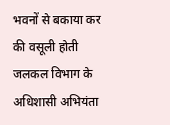भवनों से बकाया कर की वसूली होती
जलकल विभाग के अधिशासी अभियंता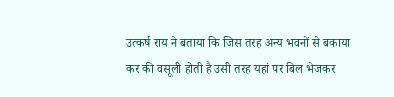उत्कर्ष राय ने बताया कि जिस तरह अन्य भवनों से बकाया कर की वसूली होती है उसी तरह यहां पर बिल भेजकर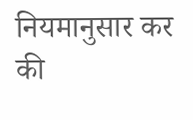नियमानुसार कर की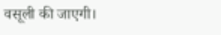वसूली की जाएगी।